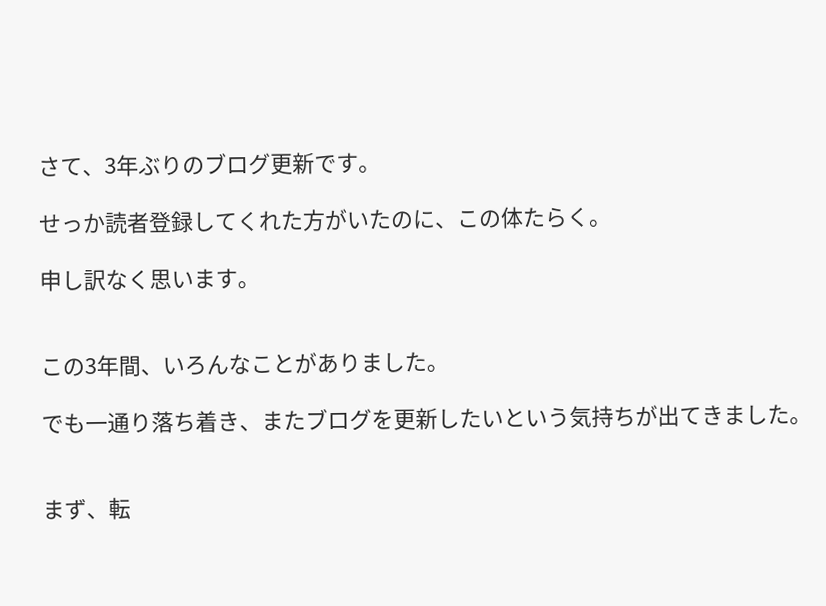さて、3年ぶりのブログ更新です。

せっか読者登録してくれた方がいたのに、この体たらく。

申し訳なく思います。


この3年間、いろんなことがありました。

でも一通り落ち着き、またブログを更新したいという気持ちが出てきました。


まず、転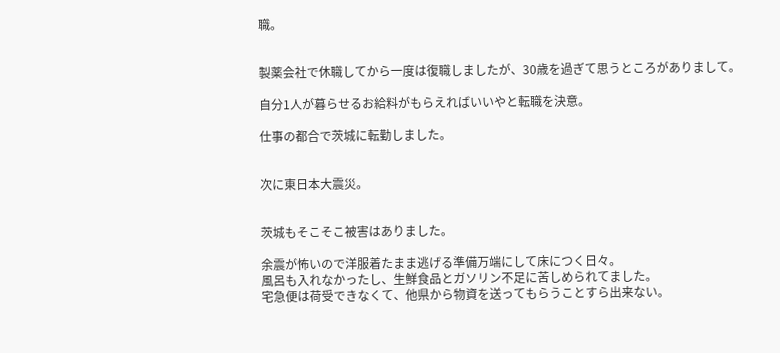職。


製薬会社で休職してから一度は復職しましたが、30歳を過ぎて思うところがありまして。

自分1人が暮らせるお給料がもらえればいいやと転職を決意。

仕事の都合で茨城に転勤しました。


次に東日本大震災。


茨城もそこそこ被害はありました。

余震が怖いので洋服着たまま逃げる準備万端にして床につく日々。
風呂も入れなかったし、生鮮食品とガソリン不足に苦しめられてました。
宅急便は荷受できなくて、他県から物資を送ってもらうことすら出来ない。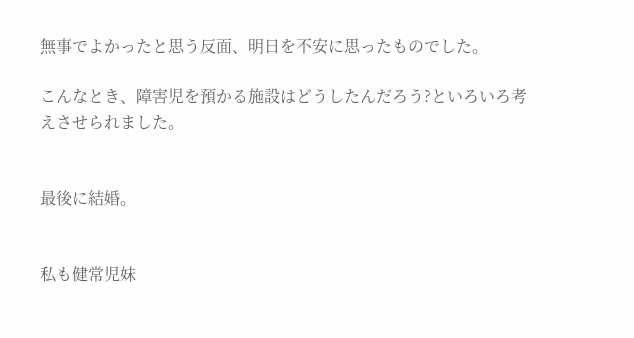無事でよかったと思う反面、明日を不安に思ったものでした。

こんなとき、障害児を預かる施設はどうしたんだろう?といろいろ考えさせられました。


最後に結婚。


私も健常児妹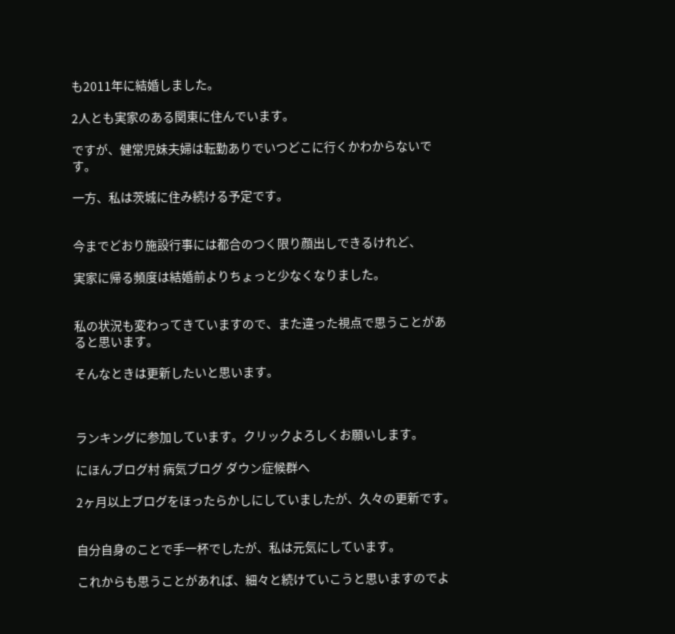も2011年に結婚しました。

2人とも実家のある関東に住んでいます。

ですが、健常児妹夫婦は転勤ありでいつどこに行くかわからないです。

一方、私は茨城に住み続ける予定です。


今までどおり施設行事には都合のつく限り顔出しできるけれど、

実家に帰る頻度は結婚前よりちょっと少なくなりました。


私の状況も変わってきていますので、また違った視点で思うことがあると思います。

そんなときは更新したいと思います。



ランキングに参加しています。クリックよろしくお願いします。

にほんブログ村 病気ブログ ダウン症候群へ

2ヶ月以上ブログをほったらかしにしていましたが、久々の更新です。


自分自身のことで手一杯でしたが、私は元気にしています。

これからも思うことがあれば、細々と続けていこうと思いますのでよ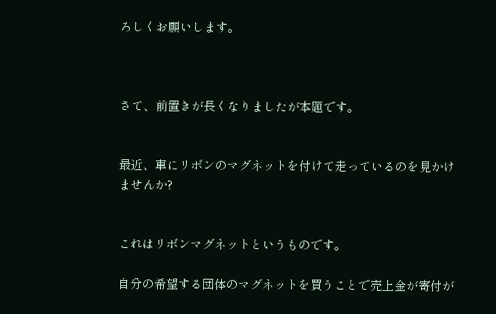ろしくお願いします。



さて、前置きが長くなりましたが本題です。


最近、車にリボンのマグネットを付けて走っているのを見かけませんか?


これはリボンマグネットというものです。

自分の希望する団体のマグネットを買うことで売上金が寄付が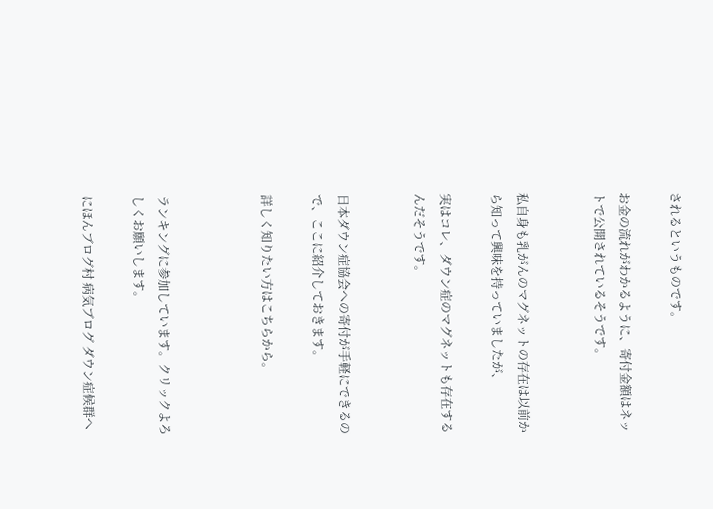されるというものです。

お金の流れがわかるように、寄付金額はネットで公開されているそうです。


私自身も乳がんのマグネットの存在は以前から知って興味を持っていましたが、

実はコレ、ダウン症のマグネットも存在するんだそうです。


日本ダウン症協会への寄付が手軽にできるので、ここに紹介しておきます。

詳しく知りたい方はこちらから。



ランキングに参加しています。クリックよろしくお願いします。

にほんブログ村 病気ブログ ダウン症候群へ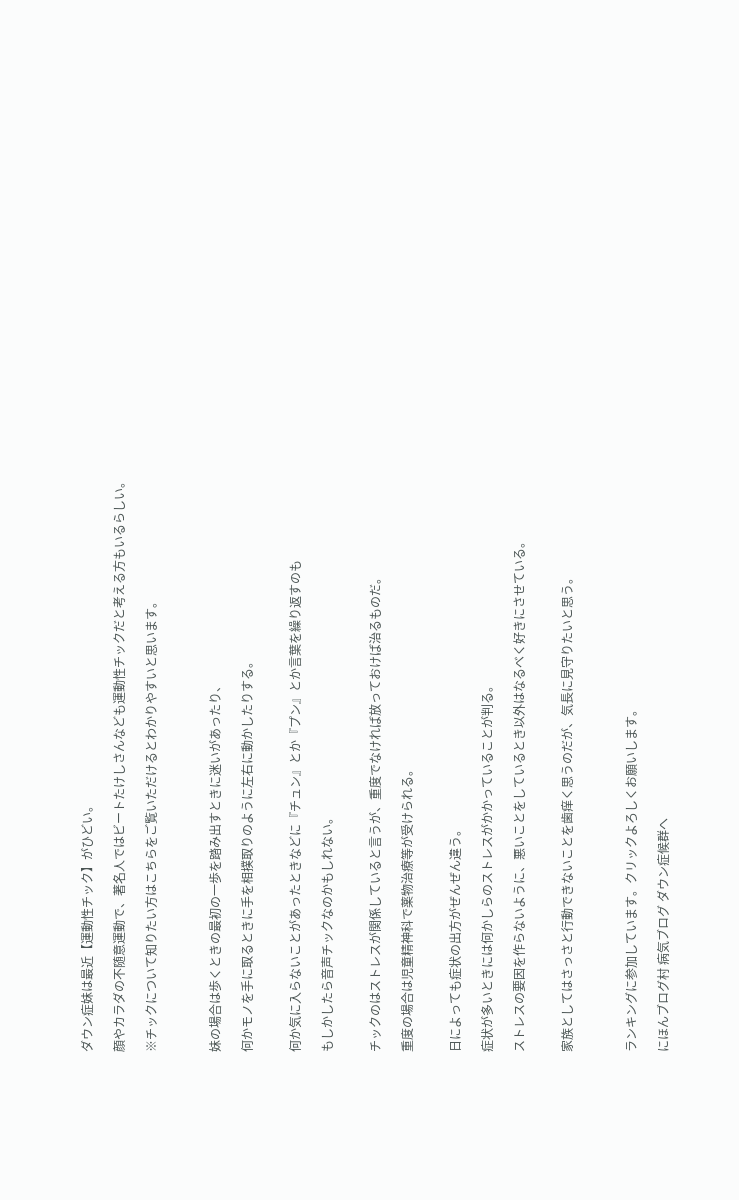ダウン症妹は最近【運動性チック】がひどい。

顔やカラダの不随意運動で、著名人ではビートたけしさんなども運動性チックだと考える方もいるらしい。

※チックについて知りたい方はこちらをご覧いただけるとわかりやすいと思います。



妹の場合は歩くときの最初の一歩を踏み出すときに迷いがあったり、

何かモノを手に取るときに手を相撲取りのように左右に動かしたりする。


何か気に入らないことがあったときなどに『チュン』とか『プン』とか言葉を繰り返すのも

もしかしたら音声チックなのかもしれない。


チックのはストレスが関係していると言うが、重度でなければ放っておけば治るものだ。

重度の場合は児童精神科で薬物治療等が受けられる。


日によっても症状の出方がぜんぜん違う。

症状が多いときには何かしらのストレスがかかっていることが判る。

ストレスの要因を作らないように、悪いことをしているとき以外はなるべく好きにさせている。


家族としてはさっさと行動できないことを歯痒く思うのだが、気長に見守りたいと思う。



ランキングに参加しています。クリックよろしくお願いします。

にほんブログ村 病気ブログ ダウン症候群へ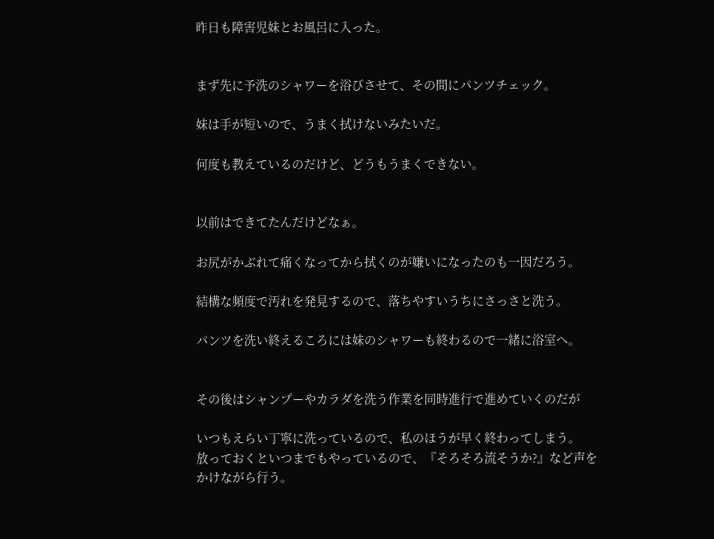昨日も障害児妹とお風呂に入った。


まず先に予洗のシャワーを浴びさせて、その間にパンツチェック。

妹は手が短いので、うまく拭けないみたいだ。

何度も教えているのだけど、どうもうまくできない。


以前はできてたんだけどなぁ。

お尻がかぶれて痛くなってから拭くのが嫌いになったのも一因だろう。

結構な頻度で汚れを発見するので、落ちやすいうちにさっさと洗う。

パンツを洗い終えるころには妹のシャワーも終わるので一緒に浴室へ。


その後はシャンプーやカラダを洗う作業を同時進行で進めていくのだが

いつもえらい丁寧に洗っているので、私のほうが早く終わってしまう。
放っておくといつまでもやっているので、『そろそろ流そうか?』など声をかけながら行う。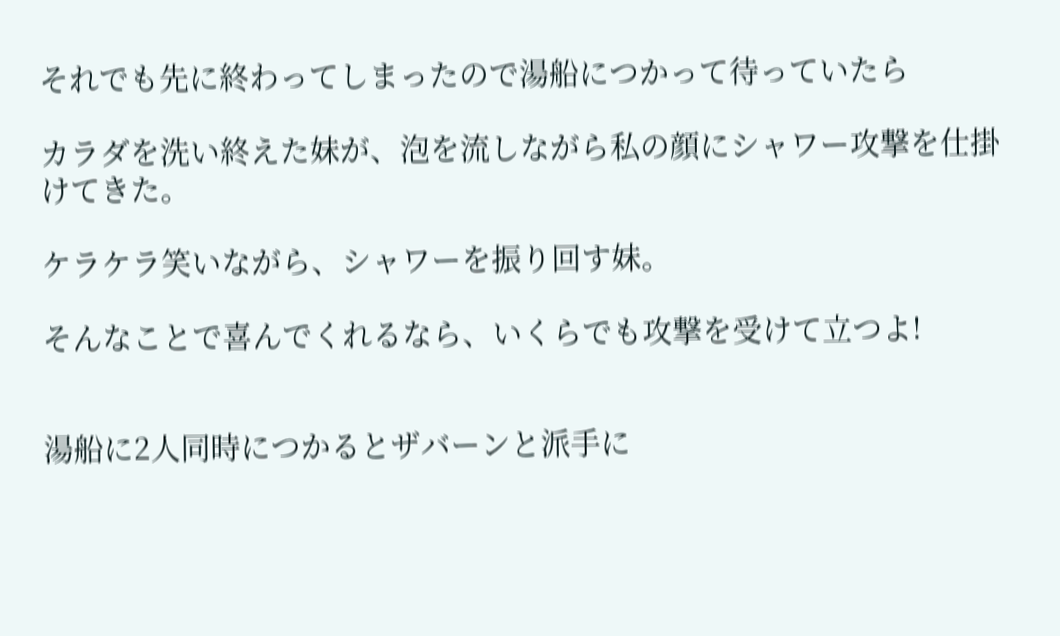それでも先に終わってしまったので湯船につかって待っていたら

カラダを洗い終えた妹が、泡を流しながら私の顔にシャワー攻撃を仕掛けてきた。

ケラケラ笑いながら、シャワーを振り回す妹。

そんなことで喜んでくれるなら、いくらでも攻撃を受けて立つよ!


湯船に2人同時につかるとザバーンと派手に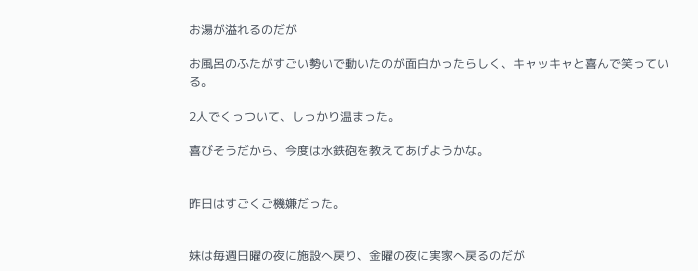お湯が溢れるのだが

お風呂のふたがすごい勢いで動いたのが面白かったらしく、キャッキャと喜んで笑っている。

2人でくっついて、しっかり温まった。

喜びそうだから、今度は水鉄砲を教えてあげようかな。


昨日はすごくご機嫌だった。


妹は毎週日曜の夜に施設へ戻り、金曜の夜に実家へ戻るのだが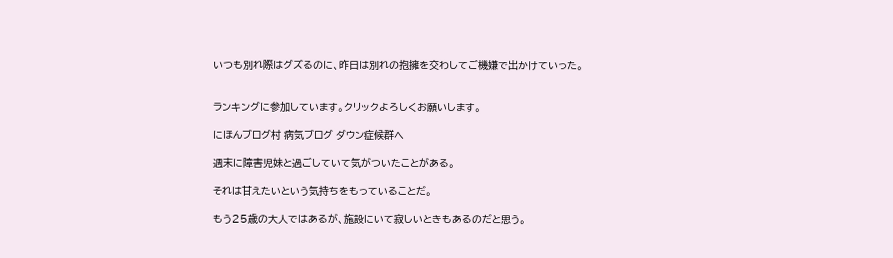いつも別れ際はグズるのに、昨日は別れの抱擁を交わしてご機嫌で出かけていった。


ランキングに参加しています。クリックよろしくお願いします。

にほんブログ村 病気ブログ ダウン症候群へ

週末に障害児妹と過ごしていて気がついたことがある。

それは甘えたいという気持ちをもっていることだ。

もう25歳の大人ではあるが、施設にいて寂しいときもあるのだと思う。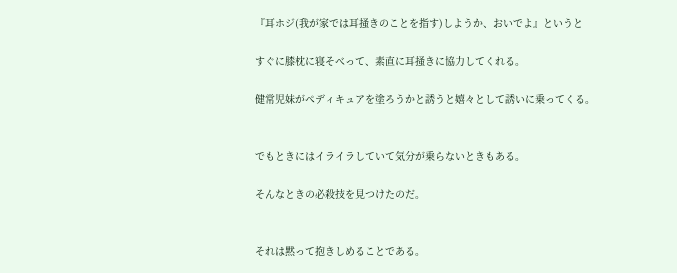『耳ホジ(我が家では耳掻きのことを指す)しようか、おいでよ』というと

すぐに膝枕に寝そべって、素直に耳掻きに協力してくれる。

健常児妹がペディキュアを塗ろうかと誘うと嬉々として誘いに乗ってくる。


でもときにはイライラしていて気分が乗らないときもある。

そんなときの必殺技を見つけたのだ。


それは黙って抱きしめることである。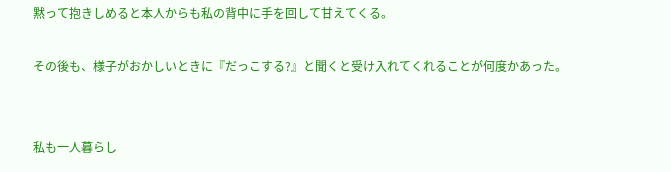黙って抱きしめると本人からも私の背中に手を回して甘えてくる。

その後も、様子がおかしいときに『だっこする?』と聞くと受け入れてくれることが何度かあった。


私も一人暮らし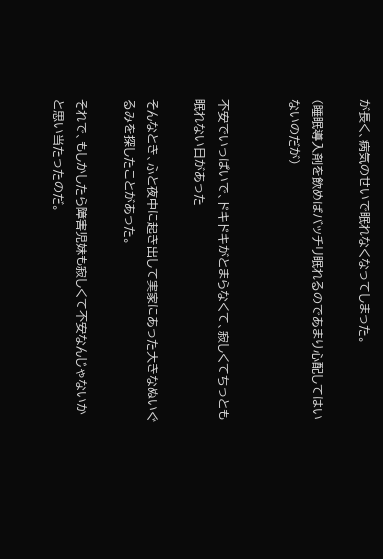が長く、病気のせいで眠れなくなってしまった。

(睡眠導入剤を飲めばバッチリ眠れるのであまり心配してはいないのだが)


不安でいっぱいで、ドキドキがとまらなくて、寂しくてちっとも眠れない日があった

そんなとき、ふと夜中に起き出して実家にあった大きなぬいぐるみを探したことがあった。

それで、もしかしたら障害児妹も寂しくて不安なんじゃないかと思い当たったのだ。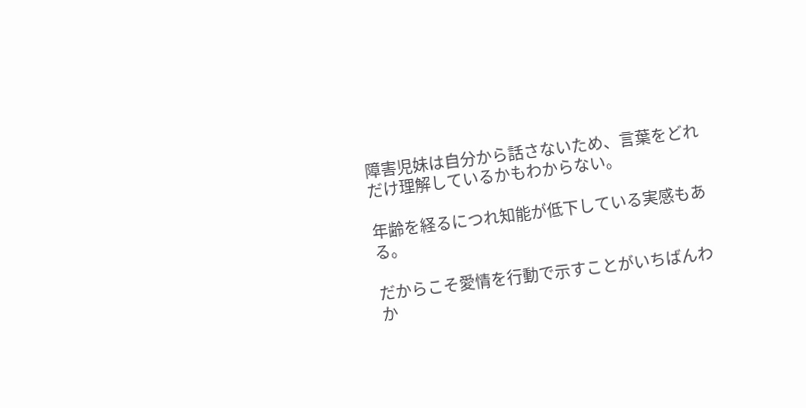障害児妹は自分から話さないため、言葉をどれだけ理解しているかもわからない。

年齢を経るにつれ知能が低下している実感もある。

だからこそ愛情を行動で示すことがいちばんわか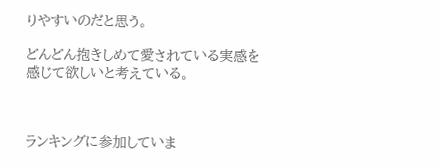りやすいのだと思う。

どんどん抱きしめて愛されている実感を感じて欲しいと考えている。



ランキングに参加していま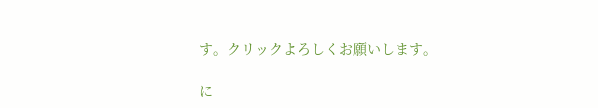す。クリックよろしくお願いします。

に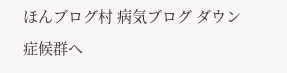ほんブログ村 病気ブログ ダウン症候群へ